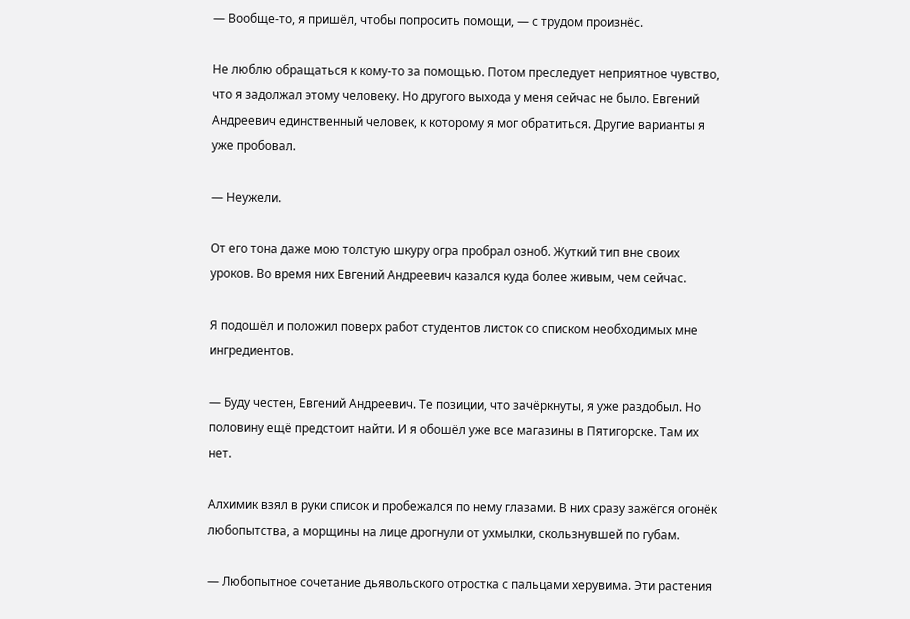— Вообще-то, я пришёл, чтобы попросить помощи, — с трудом произнёс.

Не люблю обращаться к кому-то за помощью. Потом преследует неприятное чувство, что я задолжал этому человеку. Но другого выхода у меня сейчас не было. Евгений Андреевич единственный человек, к которому я мог обратиться. Другие варианты я уже пробовал.

— Неужели.

От его тона даже мою толстую шкуру огра пробрал озноб. Жуткий тип вне своих уроков. Во время них Евгений Андреевич казался куда более живым, чем сейчас.

Я подошёл и положил поверх работ студентов листок со списком необходимых мне ингредиентов.

— Буду честен, Евгений Андреевич. Те позиции, что зачёркнуты, я уже раздобыл. Но половину ещё предстоит найти. И я обошёл уже все магазины в Пятигорске. Там их нет.

Алхимик взял в руки список и пробежался по нему глазами. В них сразу зажёгся огонёк любопытства, а морщины на лице дрогнули от ухмылки, скользнувшей по губам.

— Любопытное сочетание дьявольского отростка с пальцами херувима. Эти растения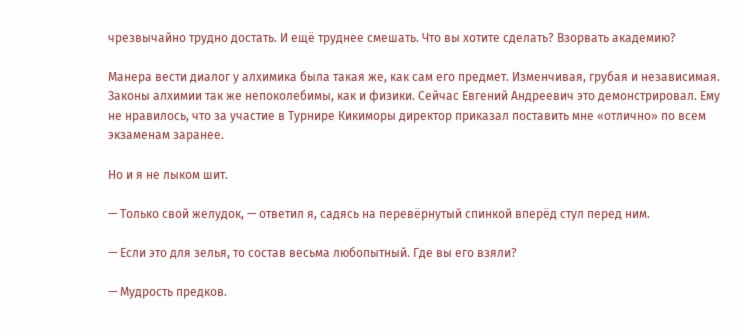чрезвычайно трудно достать. И ещё труднее смешать. Что вы хотите сделать? Взорвать академию?

Манера вести диалог у алхимика была такая же, как сам его предмет. Изменчивая, грубая и независимая. Законы алхимии так же непоколебимы, как и физики. Сейчас Евгений Андреевич это демонстрировал. Ему не нравилось, что за участие в Турнире Кикиморы директор приказал поставить мне «отлично» по всем экзаменам заранее.

Но и я не лыком шит.

— Только свой желудок, — ответил я, садясь на перевёрнутый спинкой вперёд стул перед ним.

— Если это для зелья, то состав весьма любопытный. Где вы его взяли?

— Мудрость предков.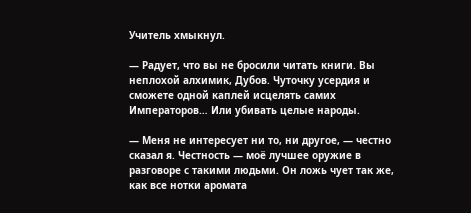Учитель хмыкнул.

— Радует, что вы не бросили читать книги. Вы неплохой алхимик, Дубов. Чуточку усердия и сможете одной каплей исцелять самих Императоров… Или убивать целые народы.

— Меня не интересует ни то, ни другое, — честно сказал я. Честность — моё лучшее оружие в разговоре с такими людьми. Он ложь чует так же, как все нотки аромата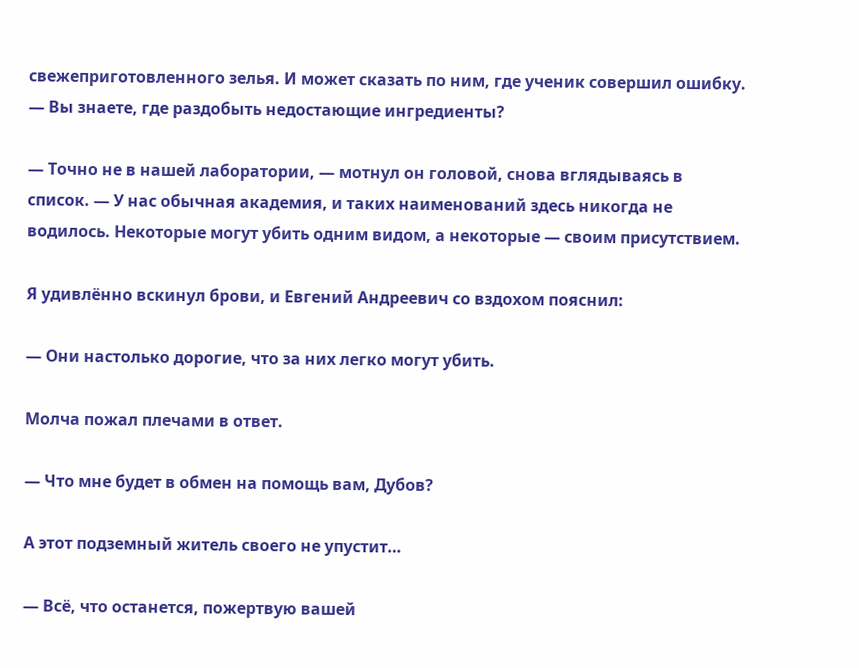свежеприготовленного зелья. И может сказать по ним, где ученик совершил ошибку. — Вы знаете, где раздобыть недостающие ингредиенты?

— Точно не в нашей лаборатории, — мотнул он головой, снова вглядываясь в список. — У нас обычная академия, и таких наименований здесь никогда не водилось. Некоторые могут убить одним видом, а некоторые — своим присутствием.

Я удивлённо вскинул брови, и Евгений Андреевич со вздохом пояснил:

— Они настолько дорогие, что за них легко могут убить.

Молча пожал плечами в ответ.

— Что мне будет в обмен на помощь вам, Дубов?

А этот подземный житель своего не упустит…

— Всё, что останется, пожертвую вашей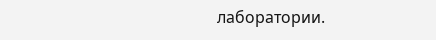лаборатории.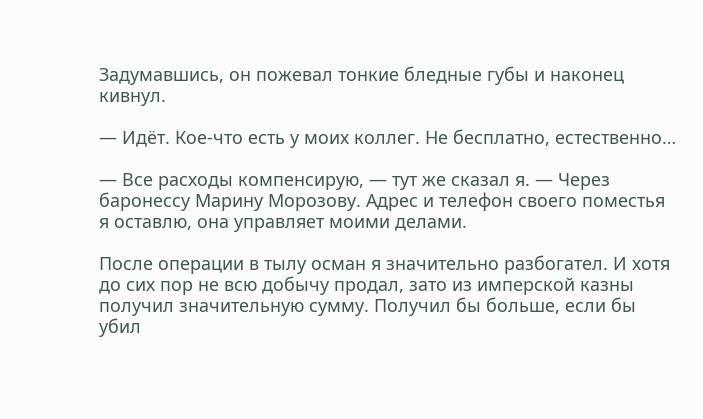Задумавшись, он пожевал тонкие бледные губы и наконец кивнул.

— Идёт. Кое-что есть у моих коллег. Не бесплатно, естественно…

— Все расходы компенсирую, — тут же сказал я. — Через баронессу Марину Морозову. Адрес и телефон своего поместья я оставлю, она управляет моими делами.

После операции в тылу осман я значительно разбогател. И хотя до сих пор не всю добычу продал, зато из имперской казны получил значительную сумму. Получил бы больше, если бы убил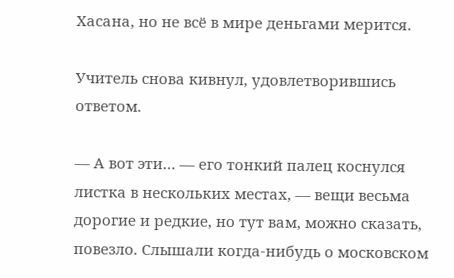Хасана, но не всё в мире деньгами мерится.

Учитель снова кивнул, удовлетворившись ответом.

— А вот эти… — его тонкий палец коснулся листка в нескольких местах, — вещи весьма дорогие и редкие, но тут вам, можно сказать, повезло. Слышали когда-нибудь о московском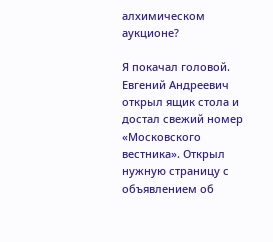алхимическом аукционе?

Я покачал головой. Евгений Андреевич открыл ящик стола и достал свежий номер «Московского вестника». Открыл нужную страницу с объявлением об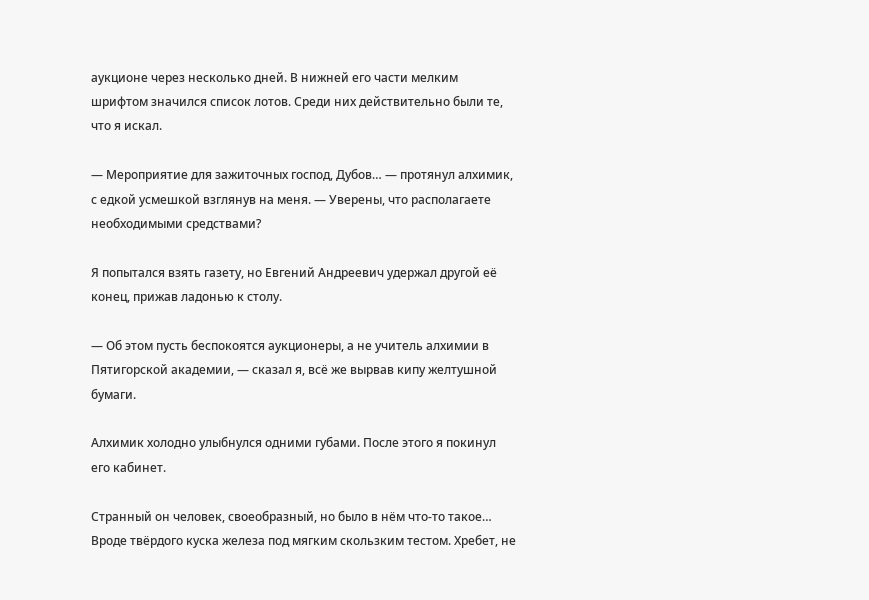аукционе через несколько дней. В нижней его части мелким шрифтом значился список лотов. Среди них действительно были те, что я искал.

— Мероприятие для зажиточных господ, Дубов… — протянул алхимик, с едкой усмешкой взглянув на меня. — Уверены, что располагаете необходимыми средствами?

Я попытался взять газету, но Евгений Андреевич удержал другой её конец, прижав ладонью к столу.

— Об этом пусть беспокоятся аукционеры, а не учитель алхимии в Пятигорской академии, — сказал я, всё же вырвав кипу желтушной бумаги.

Алхимик холодно улыбнулся одними губами. После этого я покинул его кабинет.

Странный он человек, своеобразный, но было в нём что-то такое… Вроде твёрдого куска железа под мягким скользким тестом. Хребет, не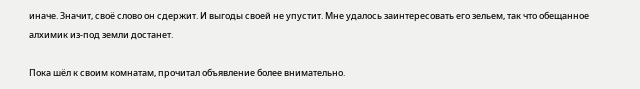иначе. Значит, своё слово он сдержит. И выгоды своей не упустит. Мне удалось заинтересовать его зельем, так что обещанное алхимик из-под земли достанет.

Пока шёл к своим комнатам, прочитал объявление более внимательно.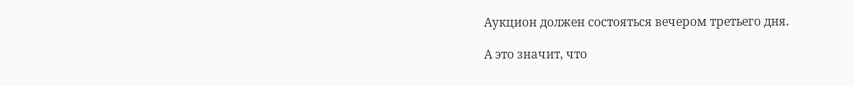Аукцион должен состояться вечером третьего дня.

А это значит, что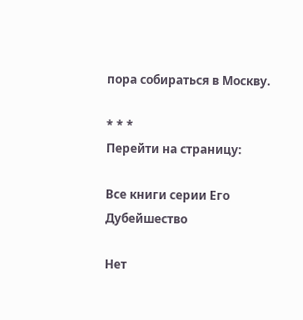пора собираться в Москву.

* * *
Перейти на страницу:

Все книги серии Его Дубейшество

Нет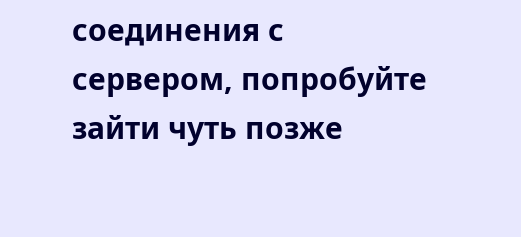соединения с сервером, попробуйте зайти чуть позже